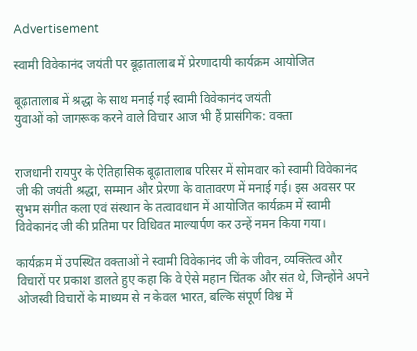Advertisement

स्वामी विवेकानंद जयंती पर बूढ़ातालाब में प्रेरणादायी कार्यक्रम आयोजित

बूढ़ातालाब में श्रद्धा के साथ मनाई गई स्वामी विवेकानंद जयंती
युवाओं को जागरूक करने वाले विचार आज भी हैं प्रासंगिक: वक्ता


राजधानी रायपुर के ऐतिहासिक बूढ़ातालाब परिसर में सोमवार को स्वामी विवेकानंद जी की जयंती श्रद्धा, सम्मान और प्रेरणा के वातावरण में मनाई गई। इस अवसर पर सुभम संगीत कला एवं संस्थान के तत्वावधान में आयोजित कार्यक्रम में स्वामी विवेकानंद जी की प्रतिमा पर विधिवत माल्यार्पण कर उन्हें नमन किया गया।

कार्यक्रम में उपस्थित वक्ताओं ने स्वामी विवेकानंद जी के जीवन, व्यक्तित्व और विचारों पर प्रकाश डालते हुए कहा कि वे ऐसे महान चिंतक और संत थे, जिन्होंने अपने ओजस्वी विचारों के माध्यम से न केवल भारत, बल्कि संपूर्ण विश्व में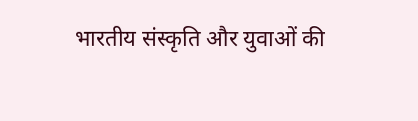भारतीय संस्कृति और युवाओं की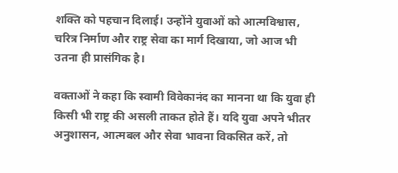शक्ति को पहचान दिलाई। उन्होंने युवाओं को आत्मविश्वास, चरित्र निर्माण और राष्ट्र सेवा का मार्ग दिखाया, जो आज भी उतना ही प्रासंगिक है।

वक्ताओं ने कहा कि स्वामी विवेकानंद का मानना था कि युवा ही किसी भी राष्ट्र की असली ताकत होते हैं। यदि युवा अपने भीतर अनुशासन, आत्मबल और सेवा भावना विकसित करें, तो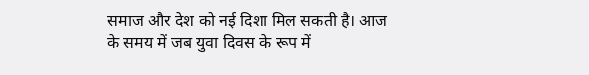समाज और देश को नई दिशा मिल सकती है। आज के समय में जब युवा दिवस के रूप में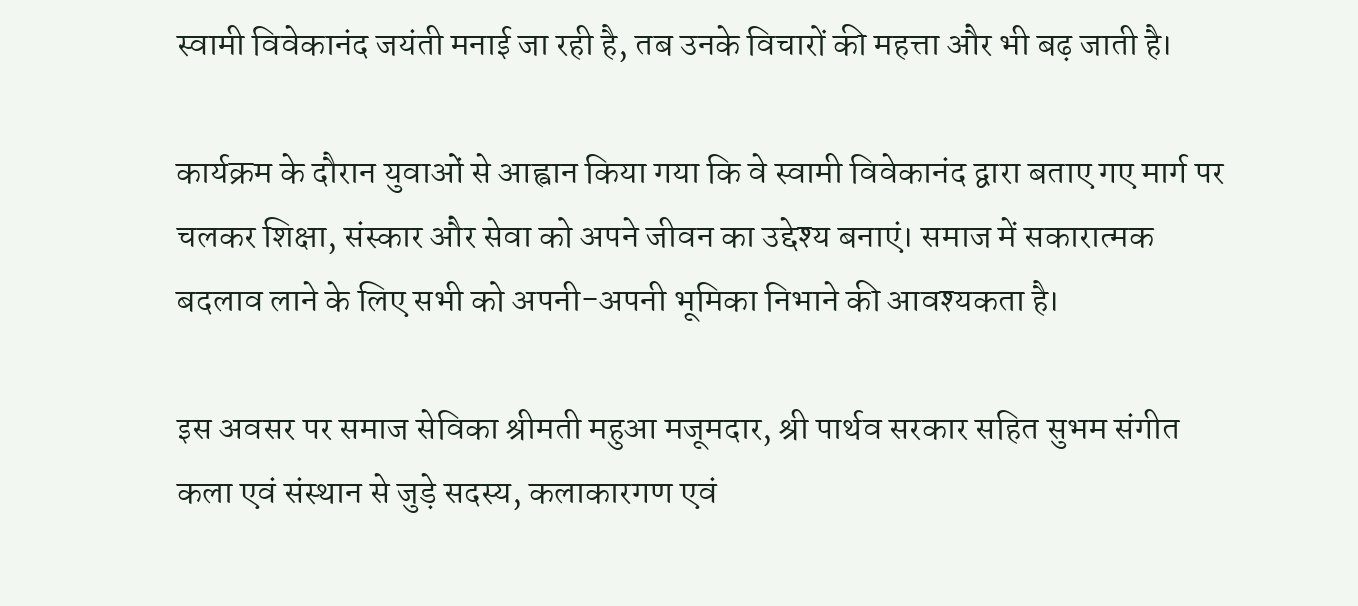स्वामी विवेकानंद जयंती मनाई जा रही है, तब उनके विचारों की महत्ता और भी बढ़ जाती है।

कार्यक्रम के दौरान युवाओं से आह्वान किया गया कि वे स्वामी विवेकानंद द्वारा बताए गए मार्ग पर चलकर शिक्षा, संस्कार और सेवा को अपने जीवन का उद्देश्य बनाएं। समाज में सकारात्मक बदलाव लाने के लिए सभी को अपनी-अपनी भूमिका निभाने की आवश्यकता है।

इस अवसर पर समाज सेविका श्रीमती महुआ मजूमदार, श्री पार्थव सरकार सहित सुभम संगीत कला एवं संस्थान से जुड़े सदस्य, कलाकारगण एवं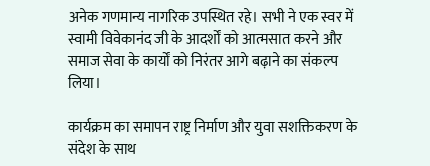अनेक गणमान्य नागरिक उपस्थित रहे। सभी ने एक स्वर में स्वामी विवेकानंद जी के आदर्शों को आत्मसात करने और समाज सेवा के कार्यों को निरंतर आगे बढ़ाने का संकल्प लिया।

कार्यक्रम का समापन राष्ट्र निर्माण और युवा सशक्तिकरण के संदेश के साथ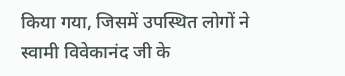किया गया, जिसमें उपस्थित लोगों ने स्वामी विवेकानंद जी के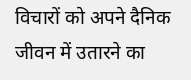विचारों को अपने दैनिक जीवन में उतारने का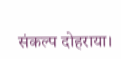संकल्प दोहराया।